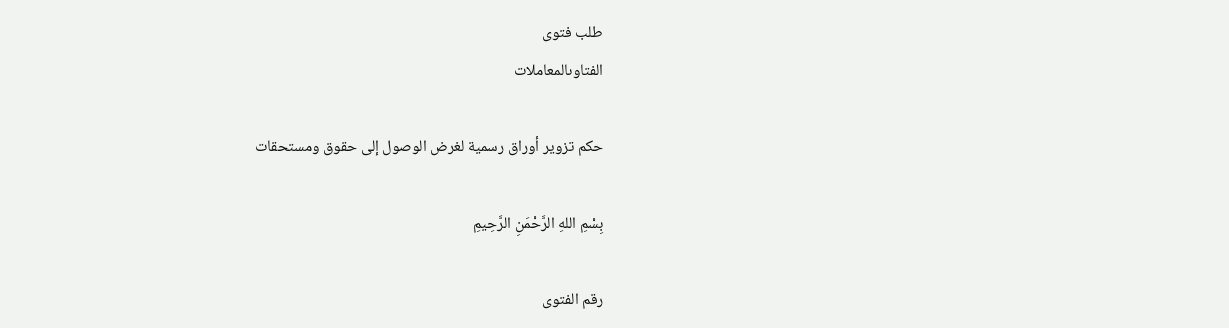طلب فتوى
الفتاوىالمعاملات

حكم تزوير أوراق رسمية لغرض الوصول إلى حقوق ومستحقات

بِسْمِ اللهِ الرَّحْمَنِ الرَّحِيمِ

رقم الفتوى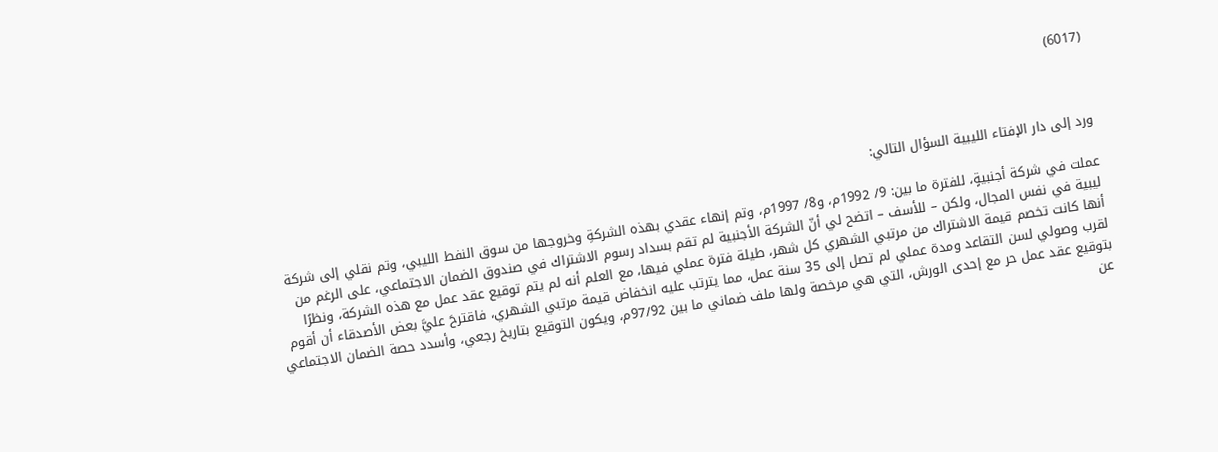(6017)



ورد إلى دار الإفتاء الليبية السؤال التالي:

عملت في شركة أجنبيةٍ، للفترة ما بين: 9/ 1992م، و8/ 1997م، وتم إنهاء عقدي بهذه الشركةِ وخروجها من سوق النفط الليبي، وتم نقلي إلى شركة ليبية في نفس المجال، ولكن – للأسف – اتضح لي أنّ الشركة الأجنبية لم تقم بسداد رسوم الاشتراك في صندوق الضمان الاجتماعي، على الرغم من أنها كانت تخصم قيمة الاشتراك من مرتبي الشهري كل شهر، طيلة فترة عملي فيها، مع العلم أنه لم يتم توقيع عقد عمل مع هذه الشركة، ونظرًا لقرب وصولي لسن التقاعد ومدة عملي لم تصل إلى 35 سنة عمل، مما يترتب عليه انخفاض قيمة مرتبي الشهري، فاقترحَ عليَّ بعض الأصدقاء أن أقوم بتوقيع عقد عمل حر مع إحدى الورش، التي هي مرخصة ولها ملف ضماني ما بين 97/92م، ويكون التوقيع بتاريخ رجعي، وأسدد حصة الضمان الاجتماعي عن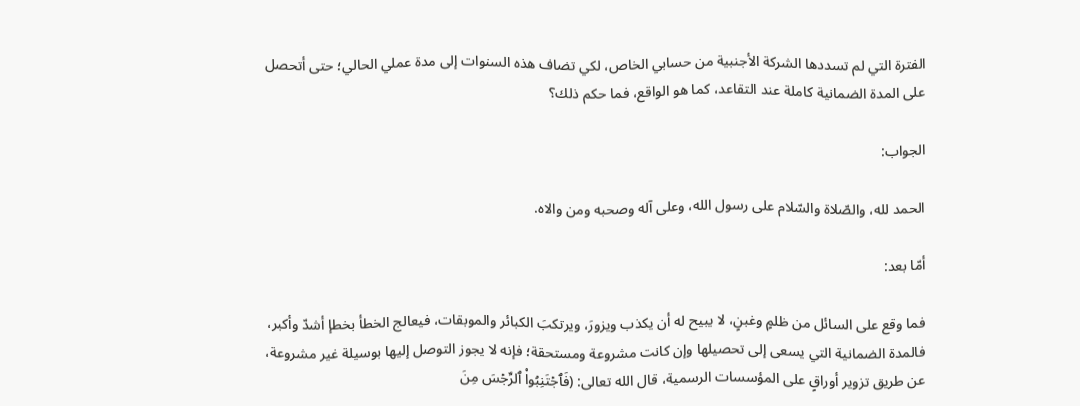الفترة التي لم تسددها الشركة الأجنبية من حسابي الخاص، لكي تضاف هذه السنوات إلى مدة عملي الحالي؛ حتى أتحصل على المدة الضمانية كاملة عند التقاعد، كما هو الواقع، فما حكم ذلك؟

الجواب:

الحمد لله، والصّلاة والسّلام على رسول الله، وعلى آله وصحبه ومن والاه.

أمّا بعد:

فما وقع على السائل من ظلمٍ وغبنٍ، لا يبيح له أن يكذب ويزورَ، ويرتكبَ الكبائر والموبقات، فيعالج الخطأ بخطإ أشدّ وأكبر، فالمدة الضمانية التي يسعى إلى تحصيلها وإن كانت مشروعة ومستحقة؛ فإنه لا يجوز التوصل إليها بوسيلة غير مشروعة، عن طريق تزوير أوراقٍ على المؤسسات الرسمية، قال الله تعالى: (فَٱجۡتَنِبُواْ ٱلرِّجۡسَ مِنَ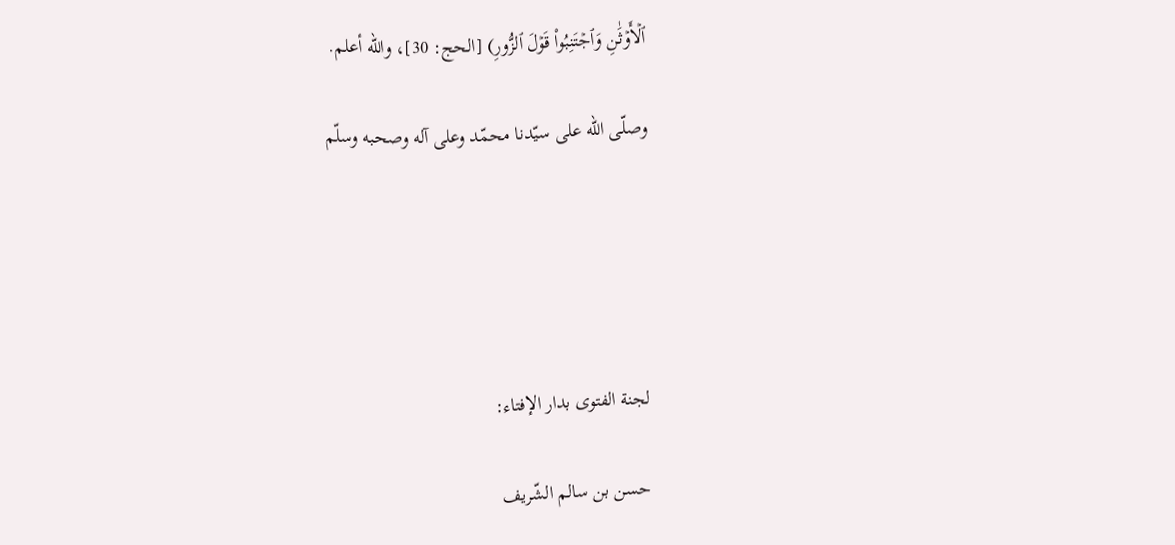ٱلۡأَوۡثَٰنِ ‌وَٱجۡتَنِبُواْ قَوۡلَ ٱلزُّورِ) [الحج: 30]، والله أعلم.

وصلّى الله على سيّدنا محمّد وعلى آله وصحبه وسلّم





لجنة الفتوى بدار الإفتاء:

حسن بن سالم الشّريف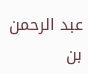عبد الرحمن بن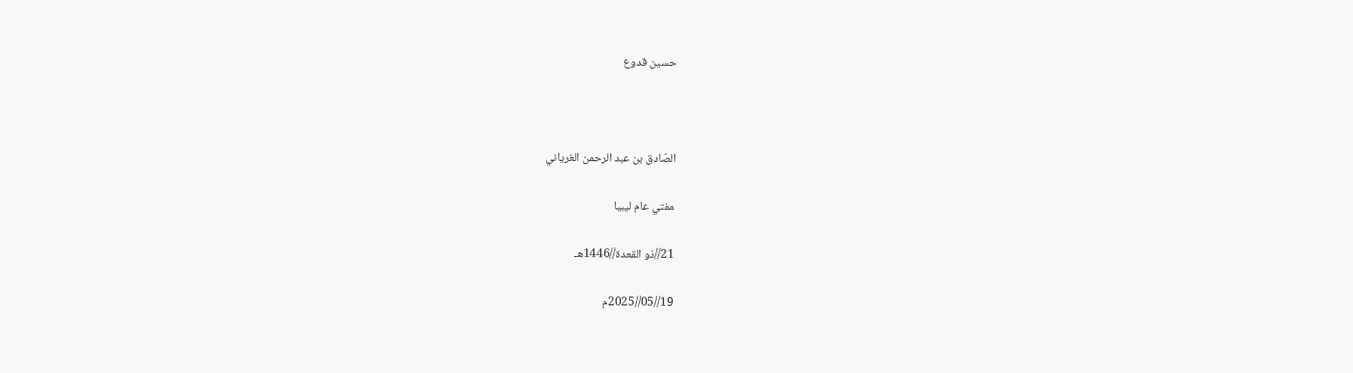حسين قدوع



الصّادق بن عبد الرحمن الغرياني

مفتي عام ليبيا

21//ذو القعدة//1446هـ

19//05//2025م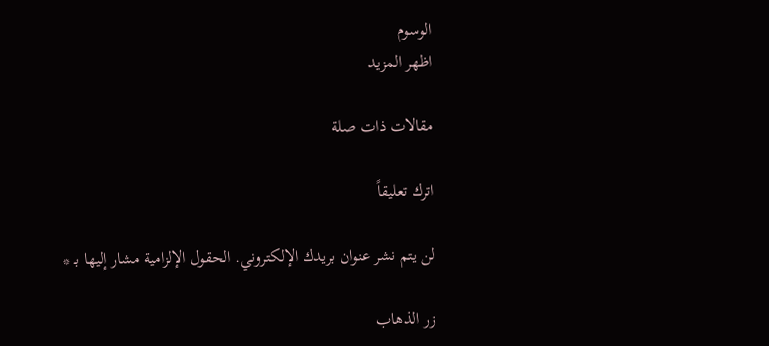الوسوم
اظهر المزيد

مقالات ذات صلة

اترك تعليقاً

لن يتم نشر عنوان بريدك الإلكتروني. الحقول الإلزامية مشار إليها بـ *

زر الذهاب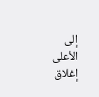إلى الأعلى
إغلاق